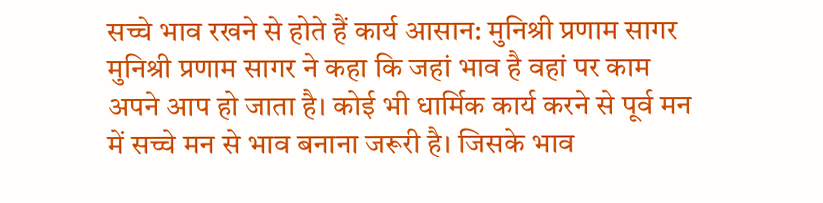सच्चे भाव रखने से होते हैं कार्य आसान: मुनिश्री प्रणाम सागर
मुनिश्री प्रणाम सागर ने कहा कि जहां भाव है वहां पर काम अपने आप हो जाता है। कोई भी धार्मिक कार्य करने से पूर्व मन में सच्चे मन से भाव बनाना जरूरी है। जिसके भाव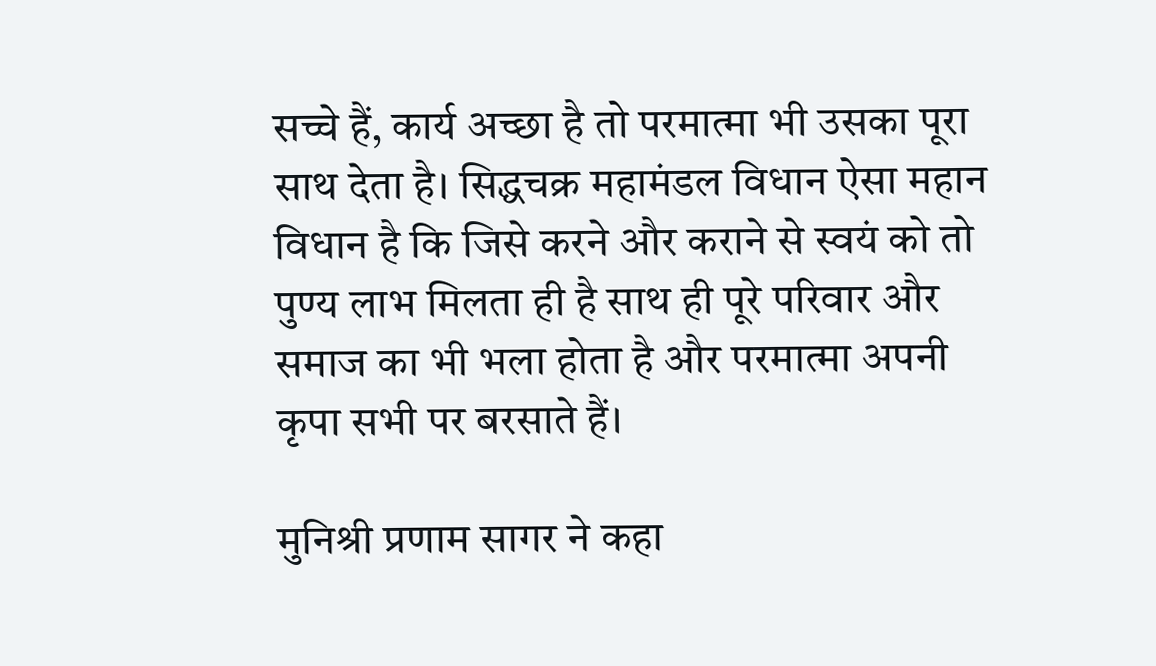सच्चे हैं, कार्य अच्छा है तो परमात्मा भी उसका पूरा साथ देता है। सिद्धचक्र महामंडल विधान ऐसा महान विधान है कि जिसे करने और कराने से स्वयं को तो पुण्य लाभ मिलता ही है साथ ही पूरे परिवार और समाज का भी भला होता है और परमात्मा अपनी कृपा सभी पर बरसाते हैं।

मुनिश्री प्रणाम सागर ने कहा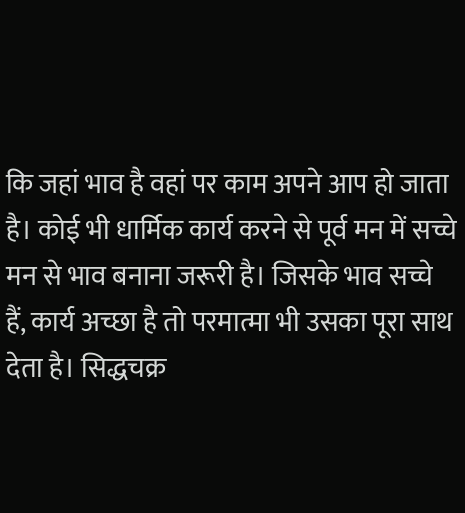कि जहां भाव है वहां पर काम अपने आप हो जाता है। कोई भी धार्मिक कार्य करने से पूर्व मन में सच्चे मन से भाव बनाना जरूरी है। जिसके भाव सच्चे हैं, कार्य अच्छा है तो परमात्मा भी उसका पूरा साथ देता है। सिद्धचक्र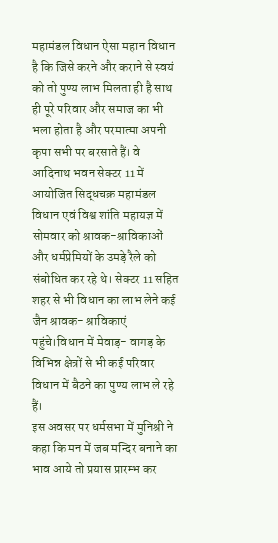महामंडल विधान ऐसा महान विधान है कि जिसे करने और कराने से स्वयं को तो पुण्य लाभ मिलता ही है साथ ही पूरे परिवार और समाज का भी भला होता है और परमात्मा अपनी कृपा सभी पर बरसाते हैं। वे आदिनाथ भवन सेक्टर 11 में आयोजित सिद्धचक्र महामंडल विधान एवं विश्व शांति महायज्ञ में सोमवार को श्रावक-श्राविकाओं और धर्मप्रेमियों के उमड़े रैले को संबोधित कर रहे थे। सेक्टर 11 सहित शहर से भी विधान का लाभ लेने कई जैन श्रावक- श्राविकाएं पहुंचे।विधान में मेवाड़- वागड़ के विभिन्न क्षेत्रों से भी कई परिवार विधान में बैठने का पुण्य लाभ ले रहे हैं।
इस अवसर पर धर्मसभा में मुनिश्री ने कहा कि मन में जब मन्दिर बनाने का भाव आये तो प्रयास प्रारम्भ कर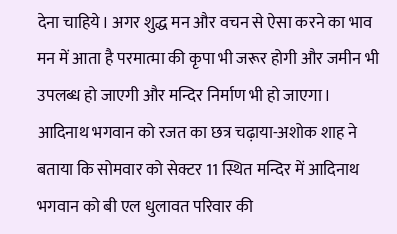देना चाहिये। अगर शुद्ध मन और वचन से ऐसा करने का भाव मन में आता है परमात्मा की कृपा भी जरूर होगी और जमीन भी उपलब्ध हो जाएगी और मन्दिर निर्माण भी हो जाएगा।
आदिनाथ भगवान को रजत का छत्र चढ़ाया-अशोक शाह ने बताया कि सोमवार को सेक्टर 11 स्थित मन्दिर में आदिनाथ भगवान को बी एल धुलावत परिवार की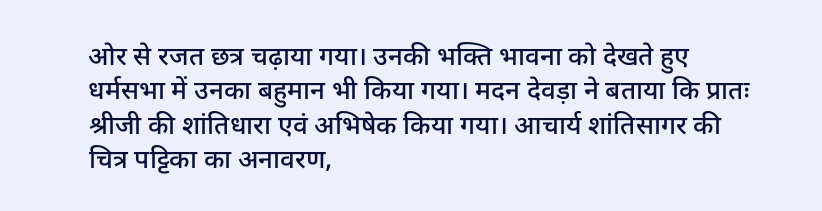ओर से रजत छत्र चढ़ाया गया। उनकी भक्ति भावना को देखते हुए धर्मसभा में उनका बहुमान भी किया गया। मदन देवड़ा ने बताया कि प्रातः श्रीजी की शांतिधारा एवं अभिषेक किया गया। आचार्य शांतिसागर की चित्र पट्टिका का अनावरण,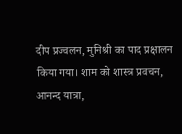दीप प्रज्वलन, मुनिश्री का पाद प्रक्षालन किया गया। शाम को शास्त्र प्रवचन, आनन्द यात्रा,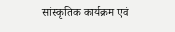सांस्कृतिक कार्यक्रम एवं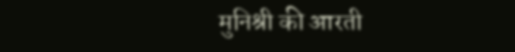मुनिश्री की आरती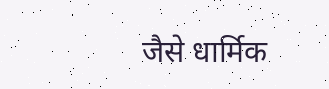जैसे धार्मिक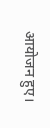आयोजन हुए।